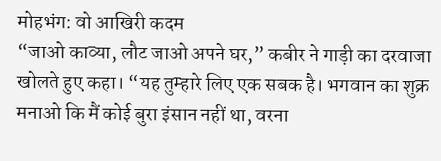मोहभंग: वो आखिरी कदम
“जाओ काव्या, लौट जाओ अपने घर,” कबीर ने गाड़ी का दरवाजा खोलते हुए कहा। “यह तुम्हारे लिए एक सबक है। भगवान का शुक्र मनाओ कि मैं कोई बुरा इंसान नहीं था, वरना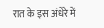रात के इस अंधेरे में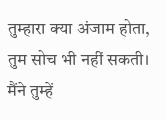तुम्हारा क्या अंजाम होता, तुम सोच भी नहीं सकती। मैंने तुम्हें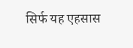सिर्फ यह एहसास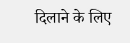दिलाने के लिए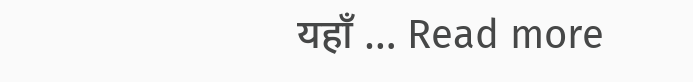यहाँ … Read more